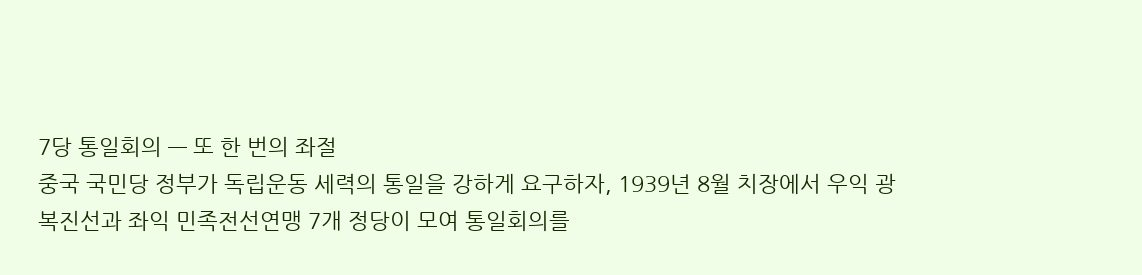7당 통일회의 — 또 한 번의 좌절
중국 국민당 정부가 독립운동 세력의 통일을 강하게 요구하자, 1939년 8월 치장에서 우익 광복진선과 좌익 민족전선연맹 7개 정당이 모여 통일회의를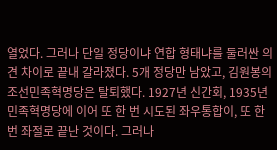열었다. 그러나 단일 정당이냐 연합 형태냐를 둘러싼 의견 차이로 끝내 갈라졌다. 5개 정당만 남았고, 김원봉의 조선민족혁명당은 탈퇴했다. 1927년 신간회, 1935년 민족혁명당에 이어 또 한 번 시도된 좌우통합이, 또 한 번 좌절로 끝난 것이다. 그러나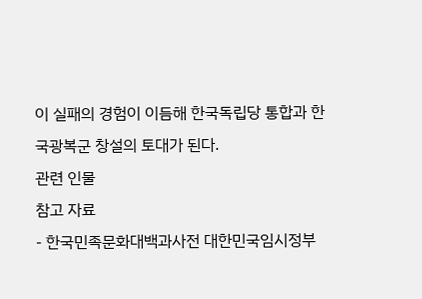이 실패의 경험이 이듬해 한국독립당 통합과 한국광복군 창설의 토대가 된다.
관련 인물
참고 자료
- 한국민족문화대백과사전 대한민국임시정부